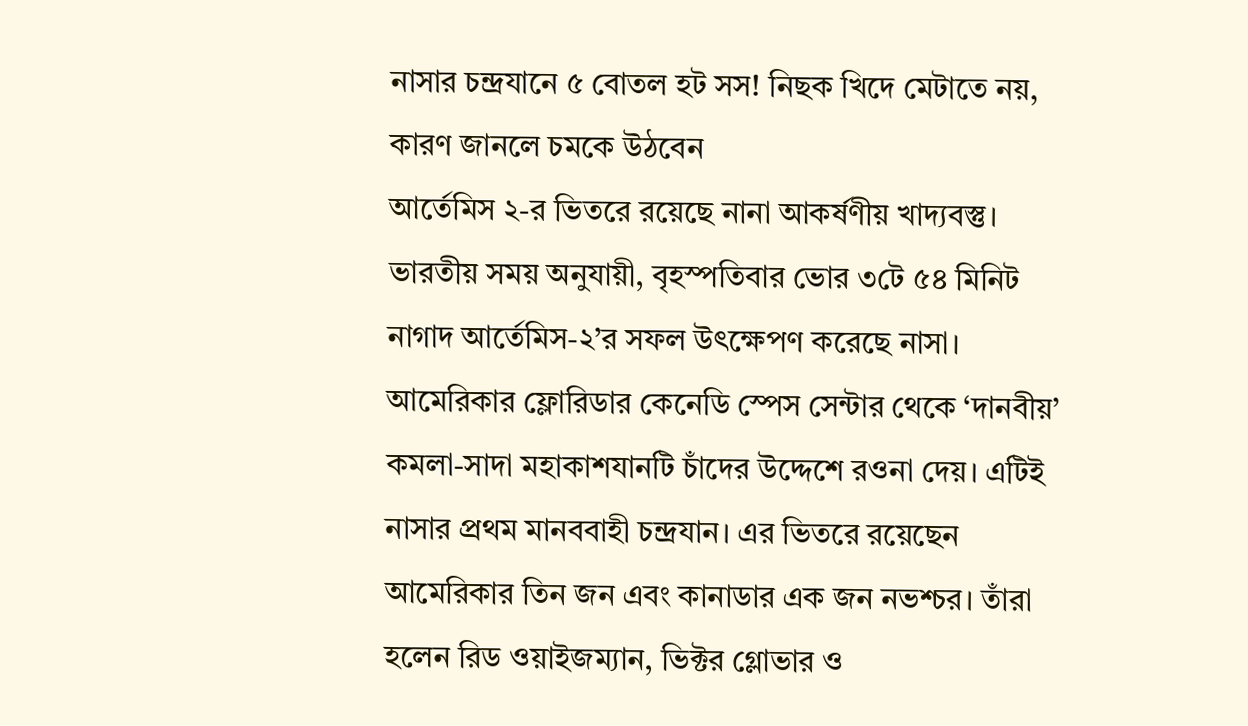নাসার চন্দ্রযানে ৫ বোতল হট সস! নিছক খিদে মেটাতে নয়, কারণ জানলে চমকে উঠবেন
আর্তেমিস ২-র ভিতরে রয়েছে নানা আকর্ষণীয় খাদ্যবস্তু।
ভারতীয় সময় অনুযায়ী, বৃহস্পতিবার ভোর ৩টে ৫৪ মিনিট নাগাদ আর্তেমিস-২’র সফল উৎক্ষেপণ করেছে নাসা। আমেরিকার ফ্লোরিডার কেনেডি স্পেস সেন্টার থেকে ‘দানবীয়’ কমলা-সাদা মহাকাশযানটি চাঁদের উদ্দেশে রওনা দেয়। এটিই নাসার প্রথম মানববাহী চন্দ্রযান। এর ভিতরে রয়েছেন আমেরিকার তিন জন এবং কানাডার এক জন নভশ্চর। তাঁরা হলেন রিড ওয়াইজম্যান, ভিক্টর গ্লোভার ও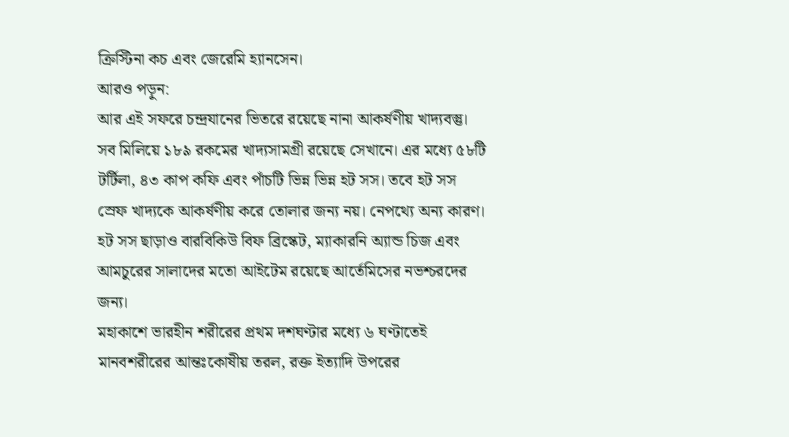ক্রিস্টিনা কচ এবং জেরেমি হ্যানসেন।
আরও পড়ুন:
আর এই সফরে চন্দ্রযানের ভিতরে রয়েছে নানা আকর্ষণীয় খাদ্যবস্তু। সব মিলিয়ে ১৮৯ রকমের খাদ্যসামগ্রী রয়েছে সেখানে। এর মধ্যে ৫৮টি টর্টিলা, ৪৩ কাপ কফি এবং পাঁচটি ভিন্ন ভিন্ন হট সস। তবে হট সস স্রেফ খাদ্যকে আকর্ষণীয় করে তোলার জন্য নয়। নেপথ্যে অন্য কারণ। হট সস ছাড়াও বারবিকিউ বিফ ব্রিস্কেট, ম্যাকারনি অ্যান্ড চিজ এবং আমচুরের সালাদের মতো আইটেম রয়েছে আর্তেমিসের নভশ্চরদের জন্য।
মহাকাশে ভারহীন শরীরের প্রথম দশঘণ্টার মধ্যে ৬ ঘণ্টাতেই মানবশরীরের আন্তঃকোষীয় তরল, রক্ত ইত্যাদি উপরের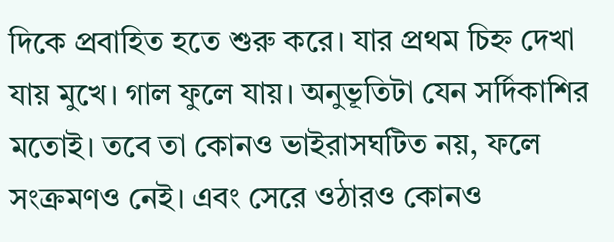দিকে প্রবাহিত হতে শুরু করে। যার প্রথম চিহ্ন দেখা যায় মুখে। গাল ফুলে যায়। অনুভূতিটা যেন সর্দিকাশির মতোই। তবে তা কোনও ভাইরাসঘটিত নয়, ফলে সংক্রমণও নেই। এবং সেরে ওঠারও কোনও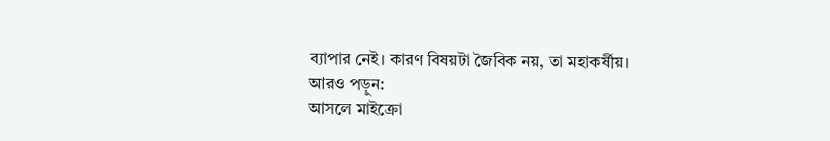ব্যাপার নেই। কারণ বিষয়টা জৈবিক নয়, তা মহাকর্ষীয়।
আরও পড়ুন:
আসলে মাইক্রো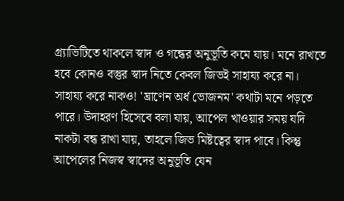গ্র্যাভিটিতে থাকলে স্বাদ ও গন্ধের অনুভূতি কমে যায়। মনে রাখতে হবে কোনও বস্তুর স্বাদ নিতে কেবল জিভই সাহায্য করে না। সাহায্য করে নাকও! 'ঘ্রাণেন অর্ধ ভোজনম' কথাটা মনে পড়তে পারে। উদাহরণ হিসেবে বলা যায়, আপেল খাওয়ার সময় যদি নাকটা বন্ধ রাখা যায়, তাহলে জিভ মিষ্টত্বের স্বাদ পাবে। কিন্তু আপেলের নিজস্ব স্বাদের অনুভূতি যেন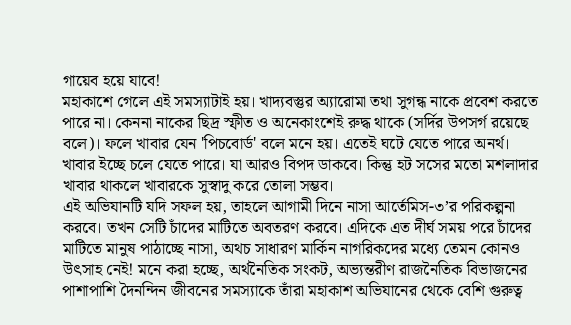গায়েব হয়ে যাবে!
মহাকাশে গেলে এই সমস্যাটাই হয়। খাদ্যবস্তুর অ্যারোমা তথা সুগন্ধ নাকে প্রবেশ করতে পারে না। কেননা নাকের ছিদ্র স্ফীত ও অনেকাংশেই রুদ্ধ থাকে (সর্দির উপসর্গ রয়েছে বলে)। ফলে খাবার যেন 'পিচবোর্ড' বলে মনে হয়। এতেই ঘটে যেতে পারে অনর্থ। খাবার ইচ্ছে চলে যেতে পারে। যা আরও বিপদ ডাকবে। কিন্তু হট সসের মতো মশলাদার খাবার থাকলে খাবারকে সুস্বাদু করে তোলা সম্ভব।
এই অভিযানটি যদি সফল হয়, তাহলে আগামী দিনে নাসা আর্তেমিস-৩’র পরিকল্পনা করবে। তখন সেটি চাঁদের মাটিতে অবতরণ করবে। এদিকে এত দীর্ঘ সময় পরে চাঁদের মাটিতে মানুষ পাঠাচ্ছে নাসা, অথচ সাধারণ মার্কিন নাগরিকদের মধ্যে তেমন কোনও উৎসাহ নেই! মনে করা হচ্ছে, অর্থনৈতিক সংকট, অভ্যন্তরীণ রাজনৈতিক বিভাজনের পাশাপাশি দৈনন্দিন জীবনের সমস্যাকে তাঁরা মহাকাশ অভিযানের থেকে বেশি গুরুত্ব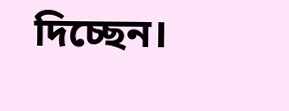দিচ্ছেন।